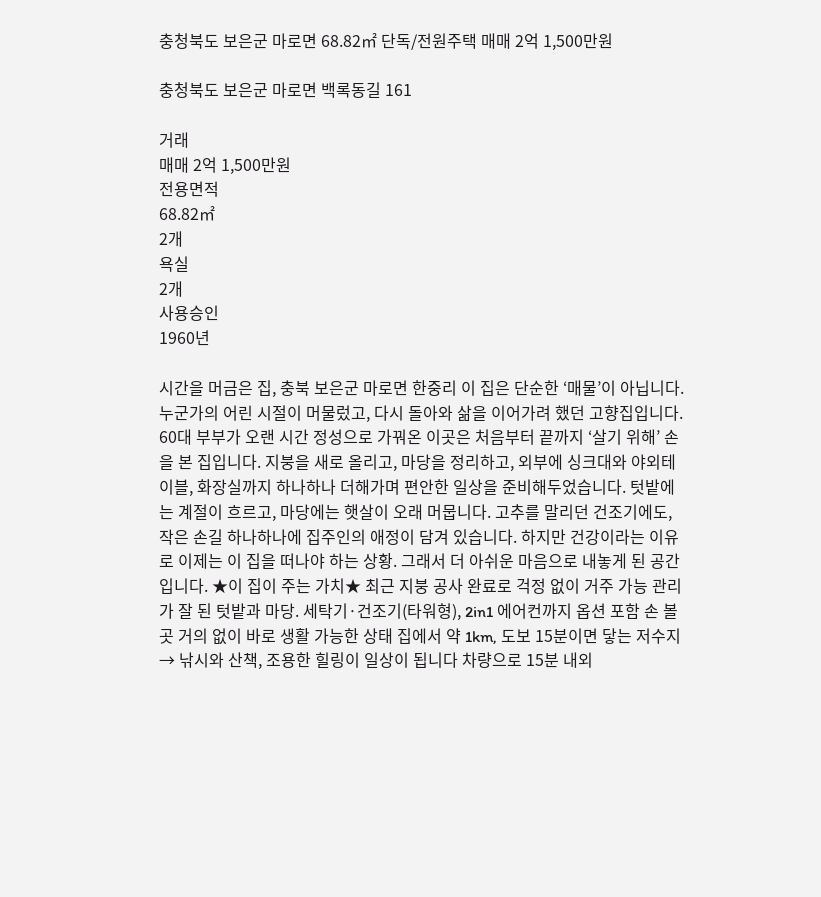충청북도 보은군 마로면 68.82㎡ 단독/전원주택 매매 2억 1,500만원

충청북도 보은군 마로면 백록동길 161

거래
매매 2억 1,500만원
전용면적
68.82㎡
2개
욕실
2개
사용승인
1960년

시간을 머금은 집, 충북 보은군 마로면 한중리 이 집은 단순한 ‘매물’이 아닙니다. 누군가의 어린 시절이 머물렀고, 다시 돌아와 삶을 이어가려 했던 고향집입니다. 60대 부부가 오랜 시간 정성으로 가꿔온 이곳은 처음부터 끝까지 ‘살기 위해’ 손을 본 집입니다. 지붕을 새로 올리고, 마당을 정리하고, 외부에 싱크대와 야외테이블, 화장실까지 하나하나 더해가며 편안한 일상을 준비해두었습니다. 텃밭에는 계절이 흐르고, 마당에는 햇살이 오래 머뭅니다. 고추를 말리던 건조기에도, 작은 손길 하나하나에 집주인의 애정이 담겨 있습니다. 하지만 건강이라는 이유로 이제는 이 집을 떠나야 하는 상황. 그래서 더 아쉬운 마음으로 내놓게 된 공간입니다. ★이 집이 주는 가치★ 최근 지붕 공사 완료로 걱정 없이 거주 가능 관리가 잘 된 텃밭과 마당. 세탁기·건조기(타워형), 2in1 에어컨까지 옵션 포함 손 볼 곳 거의 없이 바로 생활 가능한 상태 집에서 약 1km, 도보 15분이면 닿는 저수지 → 낚시와 산책, 조용한 힐링이 일상이 됩니다 차량으로 15분 내외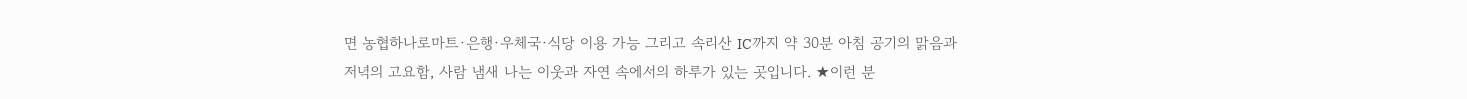면 농협하나로마트·은행·우체국·식당 이용 가능 그리고 속리산 IC까지 약 30분 아침 공기의 맑음과 저녁의 고요함, 사람 냄새 나는 이웃과 자연 속에서의 하루가 있는 곳입니다. ★이런 분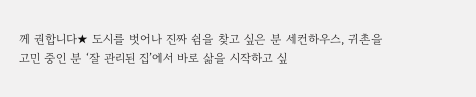께 권합니다★ 도시를 벗어나 진짜 쉼을 찾고 싶은 분 세컨하우스, 귀촌을 고민 중인 분 ‘잘 관리된 집’에서 바로 삶을 시작하고 싶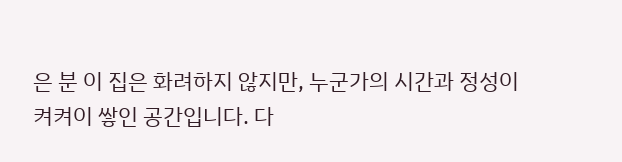은 분 이 집은 화려하지 않지만, 누군가의 시간과 정성이 켜켜이 쌓인 공간입니다. 다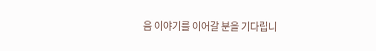음 이야기를 이어갈 분을 기다립니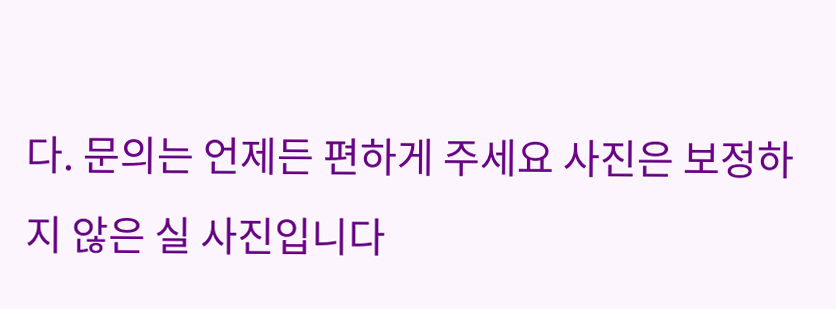다. 문의는 언제든 편하게 주세요 사진은 보정하지 않은 실 사진입니다